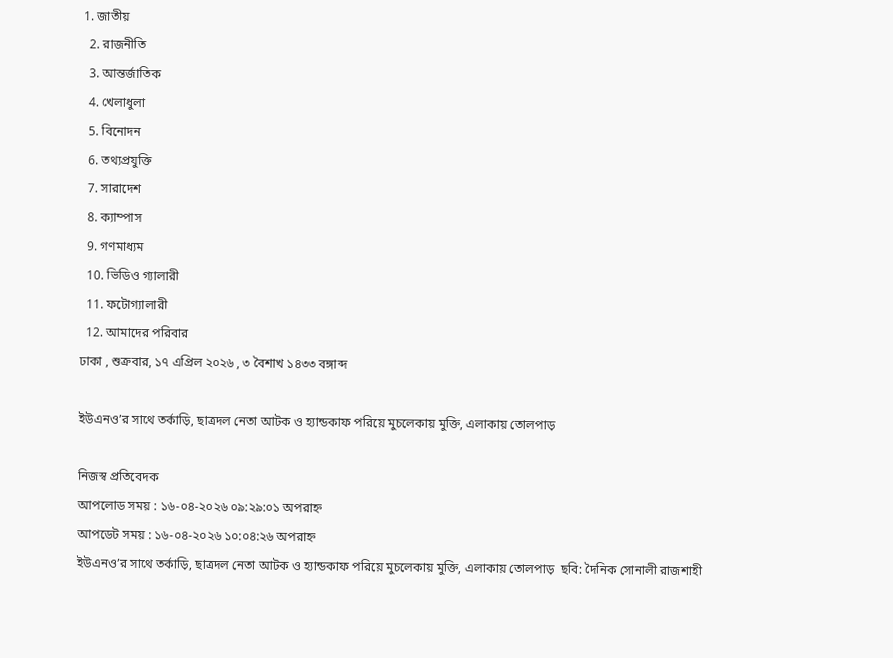1. জাতীয়
  2. রাজনীতি
  3. আন্তর্জাতিক
  4. খেলাধুলা
  5. বিনোদন
  6. তথ্যপ্রযুক্তি
  7. সারাদেশ
  8. ক্যাম্পাস
  9. গণমাধ্যম
  10. ভিডিও গ্যালারী
  11. ফটোগ্যালারী
  12. আমাদের পরিবার
ঢাকা , শুক্রবার, ১৭ এপ্রিল ২০২৬ , ৩ বৈশাখ ১৪৩৩ বঙ্গাব্দ

ইউএনও’র সাথে তর্কাড়ি, ছাত্রদল নেতা আটক ও হ্যান্ডকাফ পরিয়ে মুচলেকায় মুক্তি, এলাকায় তোলপাড়

নিজস্ব প্রতিবেদক
আপলোড সময় : ১৬-০৪-২০২৬ ০৯:২৯:০১ অপরাহ্ন
আপডেট সময় : ১৬-০৪-২০২৬ ১০:০৪:২৬ অপরাহ্ন
ইউএনও’র সাথে তর্কাড়ি, ছাত্রদল নেতা আটক ও হ্যান্ডকাফ পরিয়ে মুচলেকায় মুক্তি, এলাকায় তোলপাড়  ছবি: দৈনিক সোনালী রাজশাহী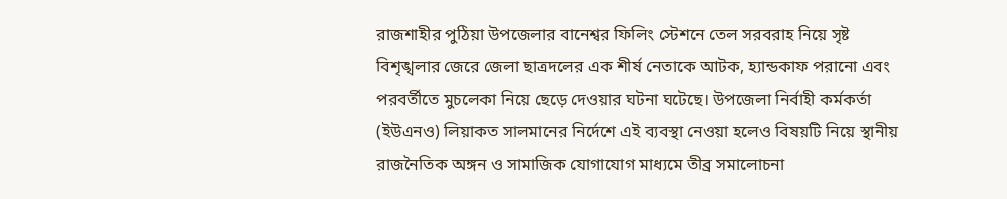রাজশাহীর পুঠিয়া উপজেলার বানেশ্বর ফিলিং স্টেশনে তেল সরবরাহ নিয়ে সৃষ্ট বিশৃঙ্খলার জেরে জেলা ছাত্রদলের এক শীর্ষ নেতাকে আটক, হ্যান্ডকাফ পরানো এবং পরবর্তীতে মুচলেকা নিয়ে ছেড়ে দেওয়ার ঘটনা ঘটেছে। উপজেলা নির্বাহী কর্মকর্তা (ইউএনও) লিয়াকত সালমানের নির্দেশে এই ব্যবস্থা নেওয়া হলেও বিষয়টি নিয়ে স্থানীয় রাজনৈতিক অঙ্গন ও সামাজিক যোগাযোগ মাধ্যমে তীব্র সমালোচনা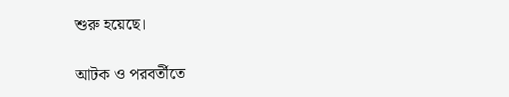শুরু হয়েছে।

আটক ও পরবর্তীতে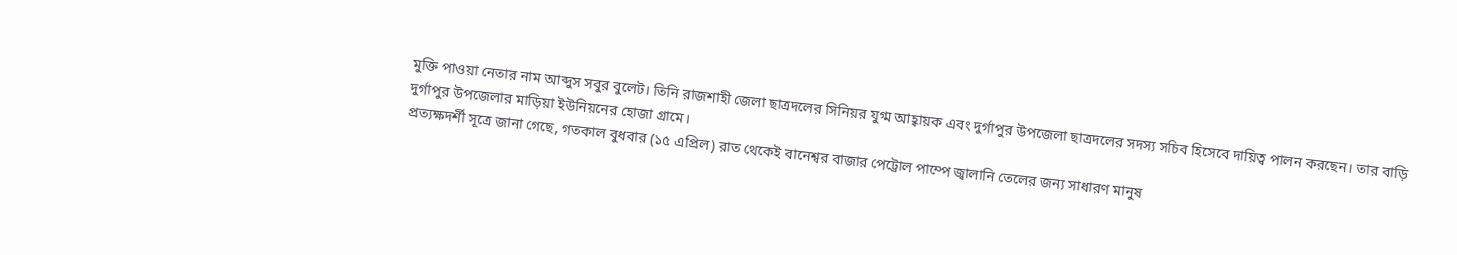মুক্তি পাওয়া নেতার নাম আব্দুস সবুর বুলেট। তিনি রাজশাহী জেলা ছাত্রদলের সিনিয়র যুগ্ম আহ্বায়ক এবং দুর্গাপুর উপজেলা ছাত্রদলের সদস্য সচিব হিসেবে দায়িত্ব পালন করছেন। তার বাড়ি দুর্গাপুর উপজেলার মাড়িয়া ইউনিয়নের হোজা গ্রামে।
প্রত্যক্ষদর্শী সূত্রে জানা গেছে, গতকাল বুধবার (১৫ এপ্রিল) রাত থেকেই বানেশ্বর বাজার পেট্রোল পাম্পে জ্বালানি তেলের জন্য সাধারণ মানুষ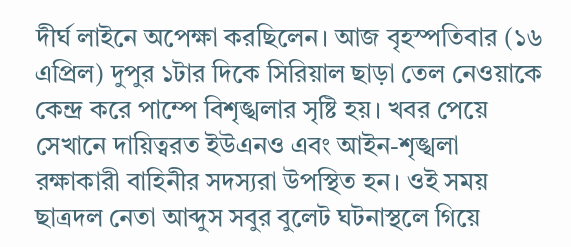দীর্ঘ লাইনে অপেক্ষা করছিলেন। আজ বৃহস্পতিবার (১৬ এপ্রিল) দুপুর ১টার দিকে সিরিয়াল ছাড়া তেল নেওয়াকে কেন্দ্র করে পাম্পে বিশৃঙ্খলার সৃষ্টি হয়। খবর পেয়ে সেখানে দায়িত্বরত ইউএনও এবং আইন-শৃঙ্খলা রক্ষাকারী বাহিনীর সদস্যরা উপস্থিত হন। ওই সময় ছাত্রদল নেতা আব্দুস সবুর বুলেট ঘটনাস্থলে গিয়ে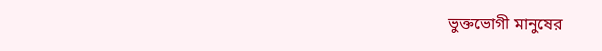ভুক্তভোগী মানুষের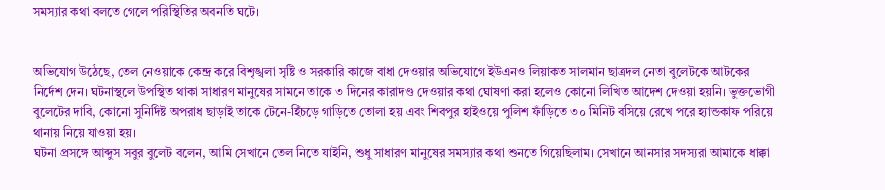সমস্যার কথা বলতে গেলে পরিস্থিতির অবনতি ঘটে।


অভিযোগ উঠেছে, তেল নেওয়াকে কেন্দ্র করে বিশৃঙ্খলা সৃষ্টি ও সরকারি কাজে বাধা দেওয়ার অভিযোগে ইউএনও লিয়াকত সালমান ছাত্রদল নেতা বুলেটকে আটকের নির্দেশ দেন। ঘটনাস্থলে উপস্থিত থাকা সাধারণ মানুষের সামনে তাকে ৩ দিনের কারাদণ্ড দেওয়ার কথা ঘোষণা করা হলেও কোনো লিখিত আদেশ দেওয়া হয়নি। ভুক্তভোগী বুলেটের দাবি, কোনো সুনির্দিষ্ট অপরাধ ছাড়াই তাকে টেনে-হিঁচড়ে গাড়িতে তোলা হয় এবং শিবপুর হাইওয়ে পুলিশ ফাঁড়িতে ৩০ মিনিট বসিয়ে রেখে পরে হ্যান্ডকাফ পরিয়ে থানায় নিয়ে যাওয়া হয়।
ঘটনা প্রসঙ্গে আব্দুস সবুর বুলেট বলেন, আমি সেখানে তেল নিতে যাইনি, শুধু সাধারণ মানুষের সমস্যার কথা শুনতে গিয়েছিলাম। সেখানে আনসার সদস্যরা আমাকে ধাক্কা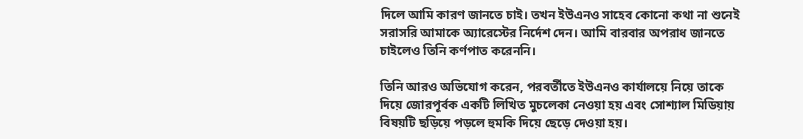দিলে আমি কারণ জানতে চাই। তখন ইউএনও সাহেব কোনো কথা না শুনেই সরাসরি আমাকে অ্যারেস্টের নির্দেশ দেন। আমি বারবার অপরাধ জানতে চাইলেও তিনি কর্ণপাত করেননি।

তিনি আরও অভিযোগ করেন, পরবর্তীতে ইউএনও কার্যালয়ে নিয়ে তাকে দিয়ে জোরপূর্বক একটি লিখিত মুচলেকা নেওয়া হয় এবং সোশ্যাল মিডিয়ায় বিষয়টি ছড়িয়ে পড়লে হুমকি দিয়ে ছেড়ে দেওয়া হয়।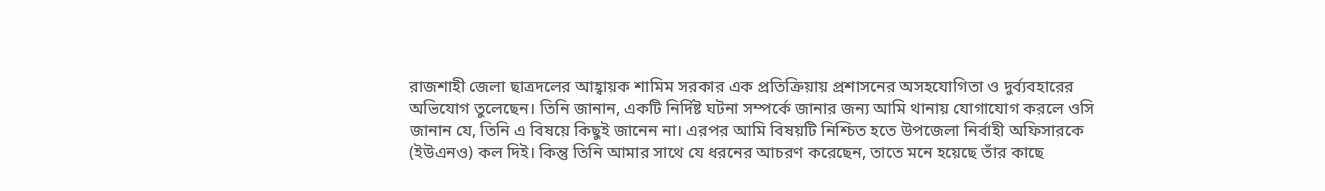রাজশাহী জেলা ছাত্রদলের আহ্বায়ক শামিম সরকার এক প্রতিক্রিয়ায় প্রশাসনের অসহযোগিতা ও দুর্ব্যবহারের অভিযোগ তুলেছেন। তিনি জানান, একটি নির্দিষ্ট ঘটনা সম্পর্কে জানার জন্য আমি থানায় যোগাযোগ করলে ওসি জানান যে, তিনি এ বিষয়ে কিছুই জানেন না। এরপর আমি বিষয়টি নিশ্চিত হতে উপজেলা নির্বাহী অফিসারকে (ইউএনও) কল দিই। কিন্তু তিনি আমার সাথে যে ধরনের আচরণ করেছেন, তাতে মনে হয়েছে তাঁর কাছে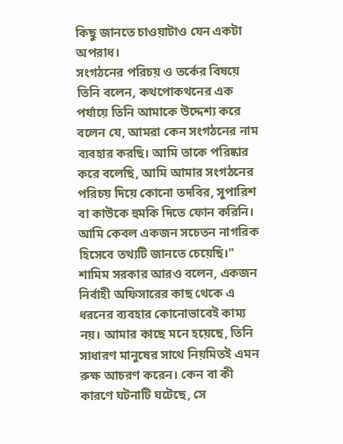কিছু জানতে চাওয়াটাও যেন একটা অপরাধ।
সংগঠনের পরিচয় ও তর্কের বিষয়ে তিনি বলেন, কথপোকথনের এক পর্যায়ে তিনি আমাকে উদ্দেশ্য করে বলেন যে, আমরা কেন সংগঠনের নাম ব্যবহার করছি। আমি তাকে পরিষ্কার করে বলেছি, আমি আমার সংগঠনের পরিচয় দিয়ে কোনো তদবির, সুপারিশ বা কাউকে হুমকি দিতে ফোন করিনি। আমি কেবল একজন সচেতন নাগরিক হিসেবে তথ্যটি জানতে চেয়েছি।"
শামিম সরকার আরও বলেন, একজন নির্বাহী অফিসারের কাছ থেকে এ ধরনের ব্যবহার কোনোভাবেই কাম্য নয়। আমার কাছে মনে হয়েছে, তিনি সাধারণ মানুষের সাথে নিয়মিতই এমন রুক্ষ আচরণ করেন। কেন বা কী কারণে ঘটনাটি ঘটেছে, সে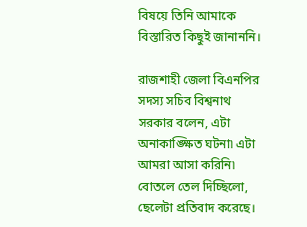বিষয়ে তিনি আমাকে বিস্তারিত কিছুই জানাননি।

রাজশাহী জেলা বিএনপির সদস্য সচিব বিশ্বনাথ সরকার বলেন, এটা অনাকাঙ্ক্ষিত ঘটনা৷ এটা আমরা আসা করিনি৷ বোতলে তেল দিচ্ছিলো, ছেলেটা প্রতিবাদ করেছে।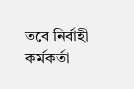তবে নির্বাহী কর্মকর্তা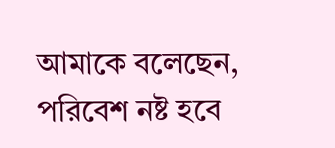আমাকে বলেছেন, পরিবেশ নষ্ট হবে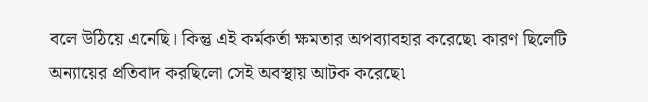বলে উঠিয়ে এনেছি। কিন্তু এই কর্মকর্তা ক্ষমতার অপব্যাবহার করেছে৷ কারণ ছিলেটি অন্যায়ের প্রতিবাদ করছিলো সেই অবস্থায় আটক করেছে৷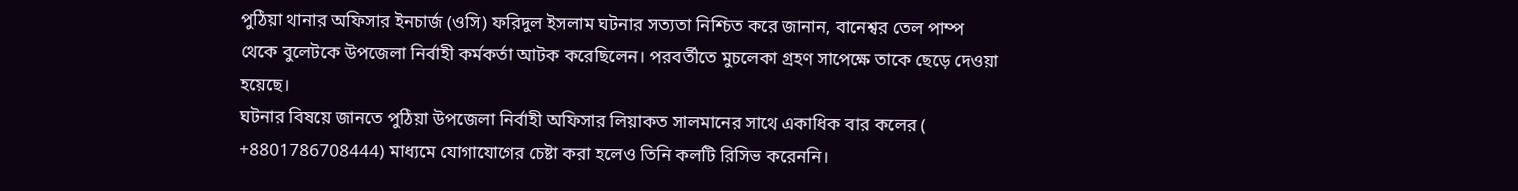পুঠিয়া থানার অফিসার ইনচার্জ (ওসি) ফরিদুল ইসলাম ঘটনার সত্যতা নিশ্চিত করে জানান, বানেশ্বর তেল পাম্প থেকে বুলেটকে উপজেলা নির্বাহী কর্মকর্তা আটক করেছিলেন। পরবর্তীতে মুচলেকা গ্রহণ সাপেক্ষে তাকে ছেড়ে দেওয়া হয়েছে।
ঘটনার বিষয়ে জানতে পুঠিয়া উপজেলা নির্বাহী অফিসার লিয়াকত সালমানের সাথে একাধিক বার কলের ( +8801786708444) মাধ্যমে যোগাযোগের চেষ্টা করা হলেও তিনি কলটি রিসিভ করেননি।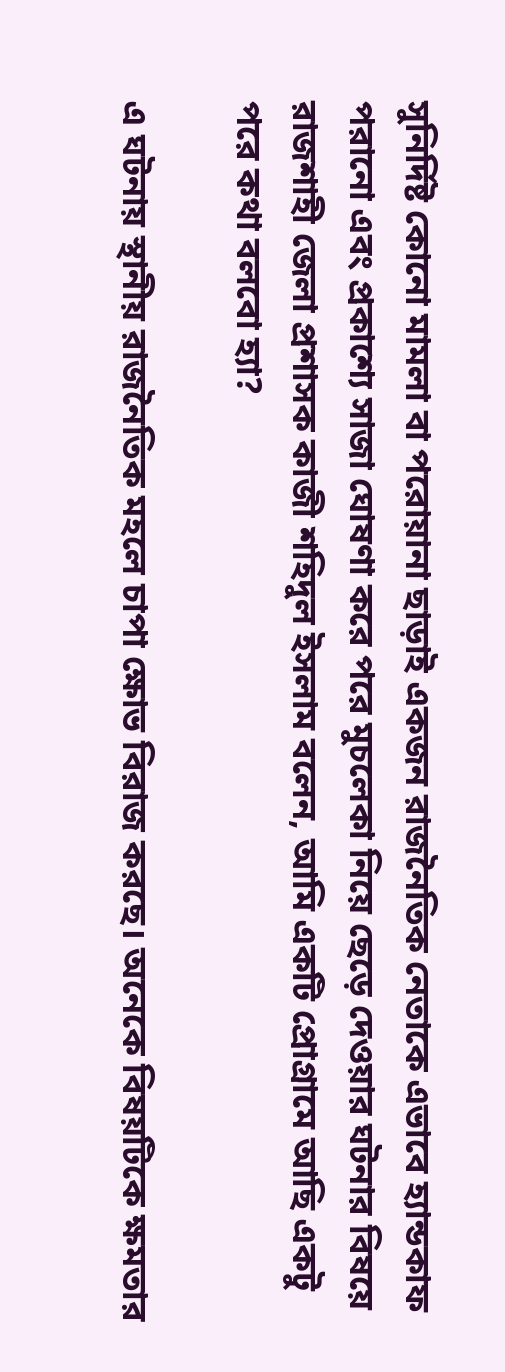সুনির্দিষ্ট কোনো মামলা বা পরোয়ানা ছাড়াই একজন রাজনৈতিক নেতাকে এভাবে হ্যান্ডকাফ পরানো এবং প্রকাশ্যে সাজা ঘোষণা করে পরে মুচলেকা নিয়ে ছেড়ে দেওয়ার ঘটনার বিষয়ে রাজশাহী জেলা প্রশাসক কাজী শহিদুল ইসলাম বলেন, আমি একটি প্রোগ্রামে আছি একটু পরে কথা বলবো হ্যা?

এ ঘটনায় স্থানীয় রাজনৈতিক মহলে চাপা ক্ষোভ বিরাজ করছে। অনেকে বিষয়টিকে ক্ষমতার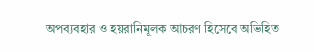অপব্যবহার ও হয়রানিমূলক আচরণ হিসেবে অভিহিত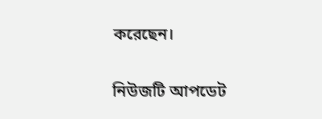করেছেন।

নিউজটি আপডেট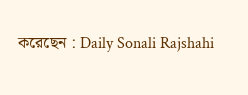করেছেন : Daily Sonali Rajshahi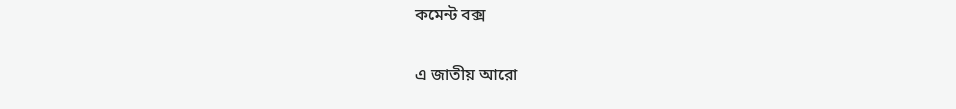কমেন্ট বক্স

এ জাতীয় আরো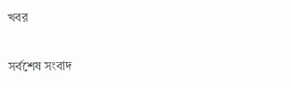খবর

সর্বশেষ সংবাদ